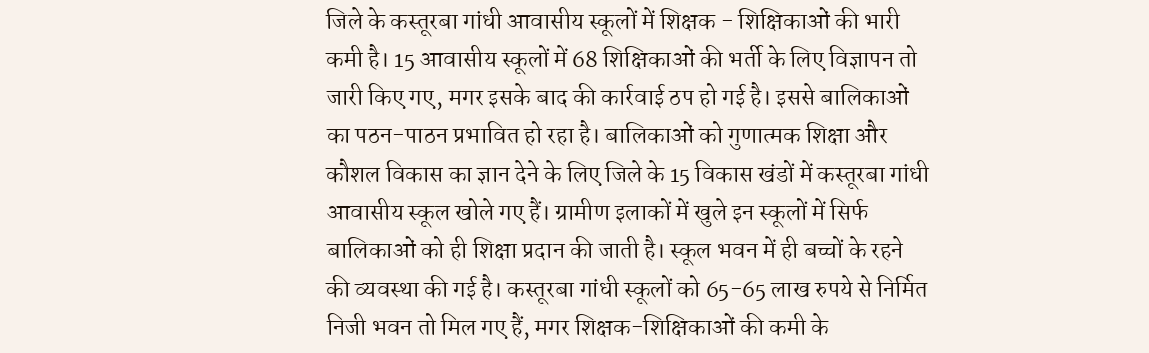जिले के कस्तूरबा गांधी आवासीय स्कूलों में शिक्षक - शिक्षिकाओं की भारी कमी है। 15 आवासीय स्कूलों में 68 शिक्षिकाओं की भर्ती के लिए विज्ञापन तो जारी किए गए, मगर इसके बाद की कार्रवाई ठप हो गई है। इससे बालिकाओं का पठन-पाठन प्रभावित हो रहा है। बालिकाओं को गुणात्मक शिक्षा और कौशल विकास का ज्ञान देने के लिए जिले के 15 विकास खंडों में कस्तूरबा गांधी आवासीय स्कूल खोले गए हैं। ग्रामीण इलाकों में खुले इन स्कूलों में सिर्फ बालिकाओं को ही शिक्षा प्रदान की जाती है। स्कूल भवन में ही बच्चों के रहने की व्यवस्था की गई है। कस्तूरबा गांधी स्कूलों को 65-65 लाख रुपये से निर्मित निजी भवन तो मिल गए हैं, मगर शिक्षक-शिक्षिकाओं की कमी के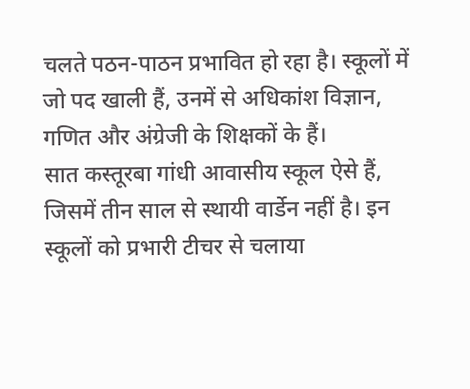चलते पठन-पाठन प्रभावित हो रहा है। स्कूलों में जो पद खाली हैं, उनमें से अधिकांश विज्ञान, गणित और अंग्रेजी के शिक्षकों के हैं।
सात कस्तूरबा गांधी आवासीय स्कूल ऐसे हैं, जिसमें तीन साल से स्थायी वार्डेन नहीं है। इन स्कूलों को प्रभारी टीचर से चलाया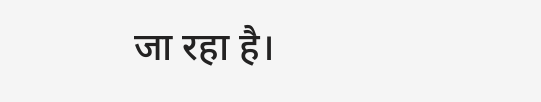जा रहा है।